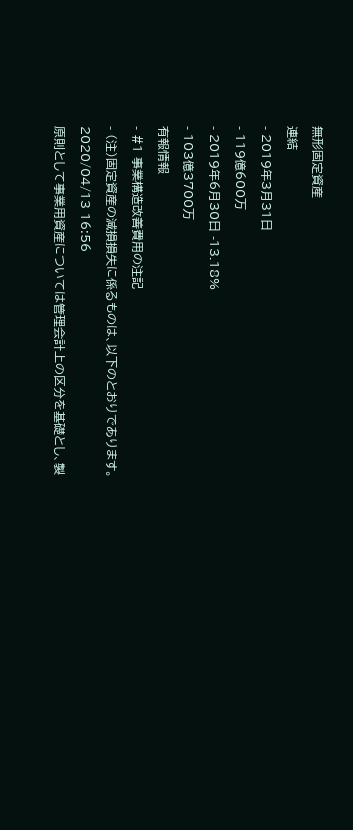無形固定資産
連結
- 2019年3月31日
- 119億600万
- 2019年6月30日 -13.18%
- 103億3700万
有報情報
- #1 事業構造改善費用の注記
- (注)固定資産の減損損失に係るものは、以下のとおりであります。2020/04/13 16:56
原則として事業用資産については管理会計上の区分を基礎とし、製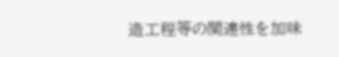造工程等の関連性を加味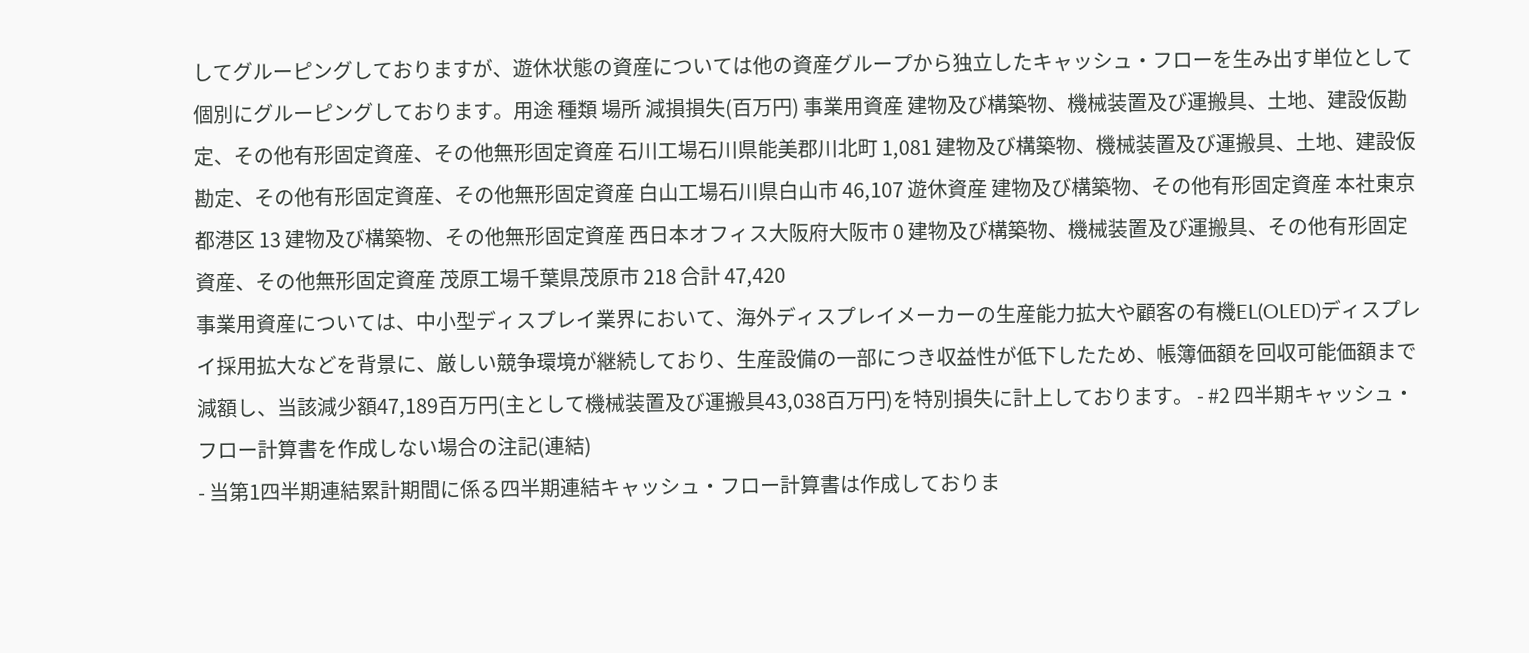してグルーピングしておりますが、遊休状態の資産については他の資産グループから独立したキャッシュ・フローを生み出す単位として個別にグルーピングしております。用途 種類 場所 減損損失(百万円) 事業用資産 建物及び構築物、機械装置及び運搬具、土地、建設仮勘定、その他有形固定資産、その他無形固定資産 石川工場石川県能美郡川北町 1,081 建物及び構築物、機械装置及び運搬具、土地、建設仮勘定、その他有形固定資産、その他無形固定資産 白山工場石川県白山市 46,107 遊休資産 建物及び構築物、その他有形固定資産 本社東京都港区 13 建物及び構築物、その他無形固定資産 西日本オフィス大阪府大阪市 0 建物及び構築物、機械装置及び運搬具、その他有形固定資産、その他無形固定資産 茂原工場千葉県茂原市 218 合計 47,420
事業用資産については、中小型ディスプレイ業界において、海外ディスプレイメーカーの生産能力拡大や顧客の有機EL(OLED)ディスプレイ採用拡大などを背景に、厳しい競争環境が継続しており、生産設備の一部につき収益性が低下したため、帳簿価額を回収可能価額まで減額し、当該減少額47,189百万円(主として機械装置及び運搬具43,038百万円)を特別損失に計上しております。 - #2 四半期キャッシュ・フロー計算書を作成しない場合の注記(連結)
- 当第1四半期連結累計期間に係る四半期連結キャッシュ・フロー計算書は作成しておりま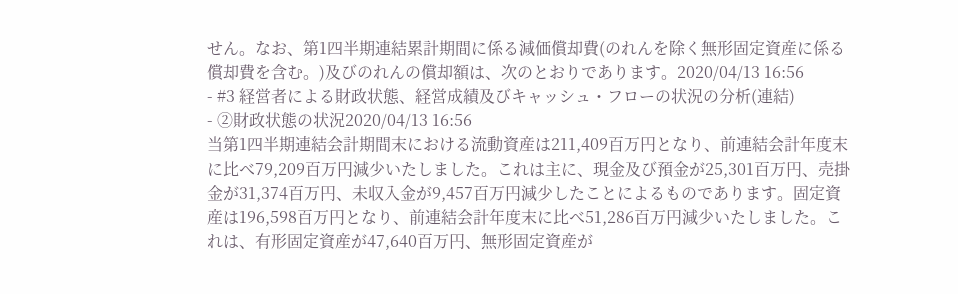せん。なお、第1四半期連結累計期間に係る減価償却費(のれんを除く無形固定資産に係る償却費を含む。)及びのれんの償却額は、次のとおりであります。2020/04/13 16:56
- #3 経営者による財政状態、経営成績及びキャッシュ・フローの状況の分析(連結)
- ②財政状態の状況2020/04/13 16:56
当第1四半期連結会計期間末における流動資産は211,409百万円となり、前連結会計年度末に比べ79,209百万円減少いたしました。これは主に、現金及び預金が25,301百万円、売掛金が31,374百万円、未収入金が9,457百万円減少したことによるものであります。固定資産は196,598百万円となり、前連結会計年度末に比べ51,286百万円減少いたしました。これは、有形固定資産が47,640百万円、無形固定資産が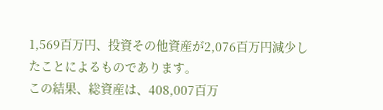1,569百万円、投資その他資産が2,076百万円減少したことによるものであります。
この結果、総資産は、408,007百万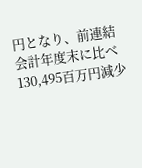円となり、前連結会計年度末に比べ130,495百万円減少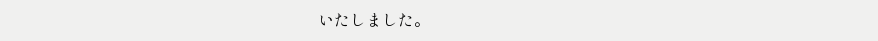いたしました。